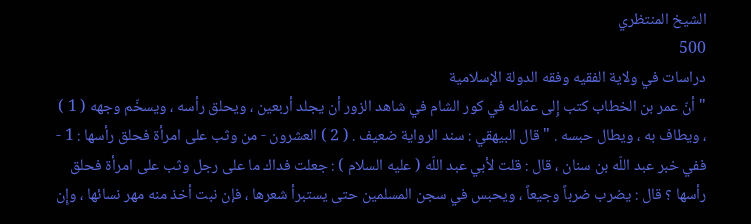الشيخ المنتظري
500
دراسات في ولاية الفقيه وفقه الدولة الإسلامية
" أنّ عمر بن الخطاب كتب إِلى عمّاله في كور الشام في شاهد الزور أن يجلد أربعين ، ويحلق رأسه ، ويسخّم وجهه ( 1 ) ، ويطاف به ، ويطال حبسه . " قال البيهقي : سند الرواية ضعيف . ( 2 ) العشرون - من وثب على امرأة فحلق رأسها : 1 - ففي خبر عبد اللّه بن سنان ، قال : قلت لأبي عبد اللّه ( عليه السلام ) : جعلت فداك ما على رجل وثب على امرأة فحلق رأسها ؟ قال : يضرب ضرباً وجيعاً ، ويحبس في سجن المسلمين حتى يستبرأ شعرها ، فإن نبت أخذ منه مهر نسائها ، وإِن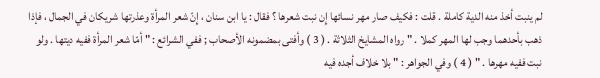لم ينبت أخذ منه الدية كاملة . قلت : فكيف صار مهر نسائها إِن نبت شعرها ؟ فقال : يا ابن سنان ، إِنّ شعر المرأة وعذرتها شريكان في الجمال ، فإذا ذهب بأحدهما وجب لها المهر كملا . " رواه المشايخ الثلاثة . ( 3 ) وأفتى بمضمونه الأصحاب ; ففي الشرائع : " أمّا شعر المرأة ففيه ديتها . ولو نبت ففيه مهرها . " ( 4 ) وفي الجواهر : " بلا خلاف أجده فيه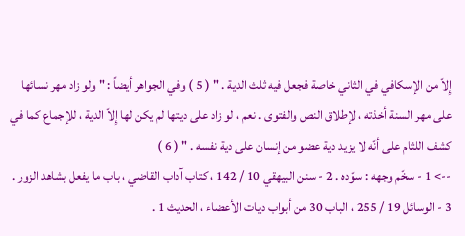إِلاّ من الإسكافي في الثاني خاصة فجعل فيه ثلث الدية . " ( 5 ) وفي الجواهر أيضاً : " ولو زاد مهر نسائها على مهر السنة أخذته ، لإطلاق النص والفتوى . نعم ، لو زاد على ديتها لم يكن لها إِلاّ الدية ، للإجماع كما في كشف اللثام على أنّه لا يزيد دية عضو من إنسان على دية نفسه . " ( 6 )
--> 1 - سخّم وجهه : سوّده . 2 - سنن البيهقي 10 / 142 ، كتاب آداب القاضي ، باب ما يفعل بشاهد الزور . 3 - الوسائل 19 / 255 ، الباب 30 من أبواب ديات الأعضاء ، الحديث 1 .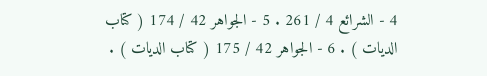4 - الشرائع 4 / 261 . 5 - الجواهر 42 / 174 ( كتاب الديات ) . 6 - الجواهر 42 / 175 ( كتاب الديات ) .